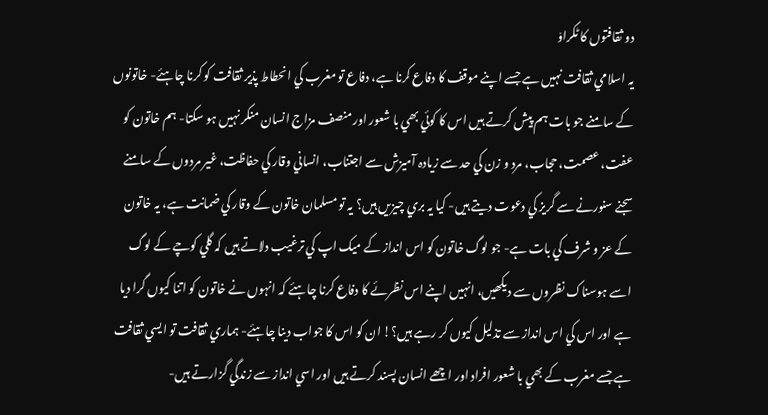دو ثقافتوں کا ٹکراۆ
يہ اسلامي ثقافت نہيں ہے جسے اپنے موقف کا دفاع کرنا ہے، دفاع تو مغرب کي انحطاط پذير ثقافت کو کرنا چاہئے- خاتونوں کے سامنے جو بات ہم پيش کرتے ہيں اس کا کوئي بھي با شعور اور منصف مزاج انسان منکر نہيں ہو سکتا- ہم خاتون کو عفت، عصمت، حجاب، مرد و زن کي حد سے زيادہ آميزش سے اجتناب، انساني وقار کي حفاظت، غير مردوں کے سامنے سجنے سنورنے سے گريز کي دعوت ديتے ہيں- کيا يہ بري چيزيں ہيں؟ يہ تو مسلمان خاتون کے وقار کي ضمانت ہے، يہ خاتون کے عز و شرف کي بات ہے- جو لوگ خاتون کو اس انداز کے ميک اپ کي ترغيب دلاتے ہيں کہ گلي کوچے کے لوگ اسے ہوسناک نظروں سے ديکھيں، انہيں اپنے اس نظرئے کا دفاع کرنا چاہئے کہ انہوں نے خاتون کو اتنا کيوں گرا ديا ہے اور اس کي اس انداز سے تذليل کيوں کر رہے ہيں؟! ان کو اس کا جواب دينا چاہئے- ہماري ثقافت تو ايسي ثقافت ہے جسے مغرب کے بھي با شعور افراد اور اچھے انسان پسند کرتے ہيں اور اسي انداز سے زندگي گزارتے ہيں-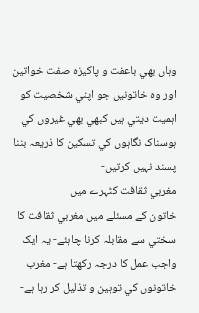وہاں بھي باعفت و پاکيزہ صفت خواتين اور وہ خاتونيں جو اپني شخصيت کو اہميت ديتي ہيں کبھي بھي غيروں کي ہوسناک نگاہوں کي تسکين کا ذريعہ بننا پسند نہيں کرتيں-
مغربي ثقافت کٹہرے ميں
خاتون کے مسئلے ميں مغربي ثقافت کا سختي سے مقابلہ کرنا چاہئے- يہ ايک واجب عمل کا درجہ رکھتا ہے- مغرب خاتونوں کي توہين و تذليل کر رہا ہے-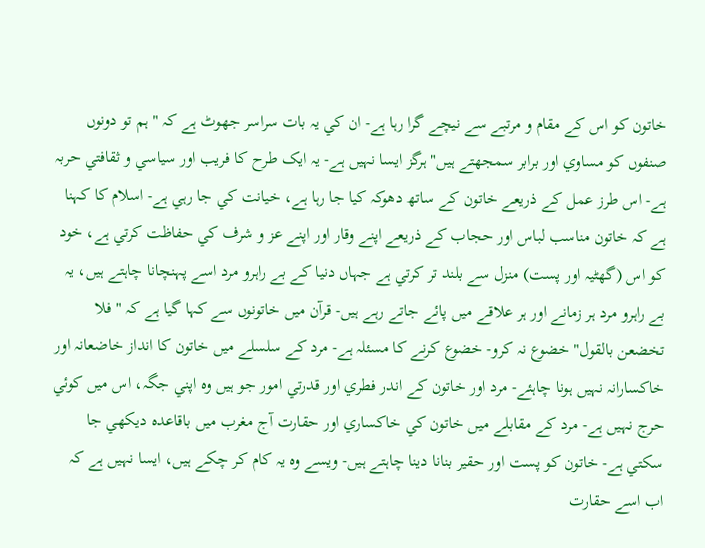خاتون کو اس کے مقام و مرتبے سے نيچے گرا رہا ہے- ان کي يہ بات سراسر جھوٹ ہے کہ " ہم تو دونوں صنفوں کو مساوي اور برابر سمجھتے ہيں" ہرگز ايسا نہيں ہے- يہ ايک طرح کا فريب اور سياسي و ثقافتي حربہ ہے- اس طرز عمل کے ذريعے خاتون کے ساتھ دھوکہ کيا جا رہا ہے، خيانت کي جا رہي ہے- اسلام کا کہنا ہے کہ خاتون مناسب لباس اور حجاب کے ذريعے اپنے وقار اور اپنے عز و شرف کي حفاظت کرتي ہے، خود کو اس (گھٹيہ اور پست) منزل سے بلند تر کرتي ہے جہاں دنيا کے بے راہرو مرد اسے پہنچانا چاہتے ہيں، يہ بے راہرو مرد ہر زمانے اور ہر علاقے ميں پائے جاتے رہے ہيں- قرآن ميں خاتونوں سے کہا گيا ہے کہ " فلا تخضعن بالقول" خضوع نہ کرو- خضوع کرنے کا مسئلہ ہے- مرد کے سلسلے ميں خاتون کا انداز خاضعانہ اور خاکسارانہ نہيں ہونا چاہئے- مرد اور خاتون کے اندر فطري اور قدرتي امور جو ہيں وہ اپني جگہ، اس ميں کوئي حرج نہيں ہے- مرد کے مقابلے ميں خاتون کي خاکساري اور حقارت آج مغرب ميں باقاعدہ ديکھي جا سکتي ہے- خاتون کو پست اور حقير بنانا دينا چاہتے ہيں- ويسے وہ يہ کام کر چکے ہيں، ايسا نہيں ہے کہ اب اسے حقارت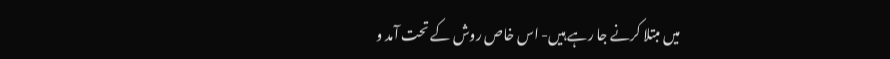ميں مبتلا کرنے جا رہے ہيں- اس خاص روش کے تحت آمد و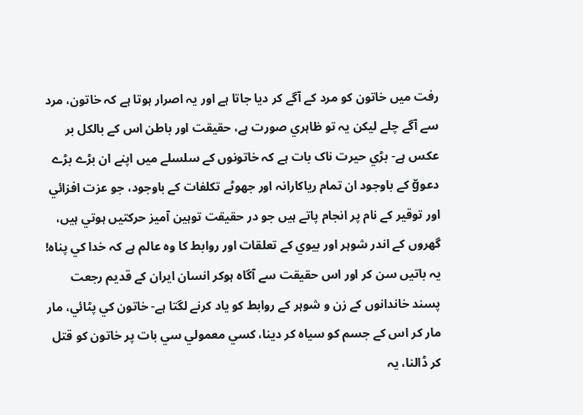رفت ميں خاتون کو مرد کے آگے کر ديا جاتا ہے اور يہ اصرار ہوتا ہے کہ خاتون، مرد سے آگے چلے ليکن يہ تو ظاہري صورت ہے، حقيقت اور باطن اس کے بالکل بر عکس ہے- بڑي حيرت ناک بات ہے کہ خاتونوں کے سلسلے ميں اپنے ان بڑے بڑے دعوğ کے باوجود ان تمام رياکارانہ اور جھوٹے تکلفات کے باوجود، جو عزت افزائي اور توقير کے نام پر انجام پاتے ہيں جو در حقيقت توہين آميز حرکتيں ہوتي ہيں، گھروں کے اندر شوہر اور بيوي کے تعلقات اور روابط کا وہ عالم ہے کہ خدا کي پناہ! يہ باتيں سن کر اور اس حقيقت سے آگاہ ہوکر انسان ايران کے قديم رجعت پسند خاندانوں کے زن و شوہر کے روابط کو ياد کرنے لگتا ہے- خاتون کي پٹائي، مار مار کر اس کے جسم کو سياہ کر دينا، کسي معمولي سي بات پر خاتون کو قتل کر ڈالنا، يہ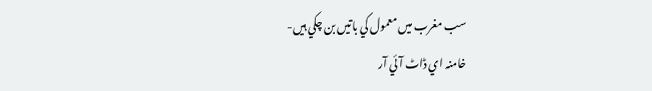سب مغرب ميں معمول کي باتيں بن چکي ہيں-
خامنہ اي ڈاٹ آئي آر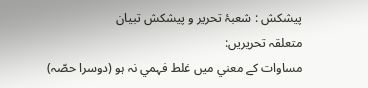پيشکش : شعبۂ تحرير و پيشکش تبيان
متعلقہ تحريريں:
مساوات کے معني ميں غلط فہمي نہ ہو (دوسرا حصّہ)